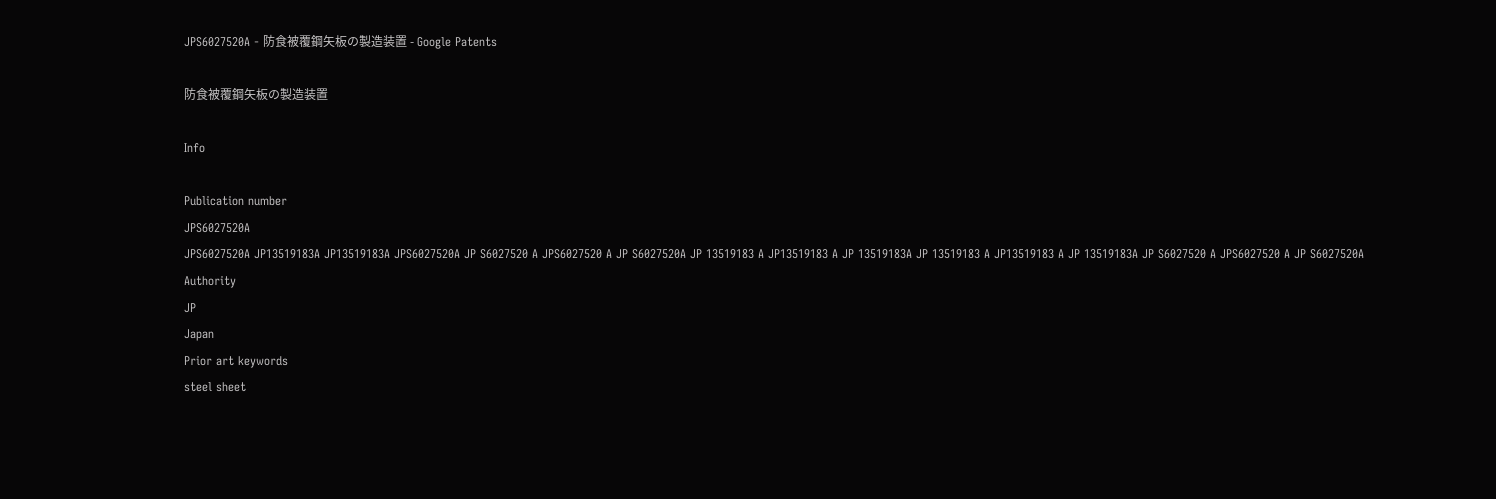JPS6027520A - 防食被覆鋼矢板の製造装置 - Google Patents

防食被覆鋼矢板の製造装置

Info

Publication number
JPS6027520A
JPS6027520A JP13519183A JP13519183A JPS6027520A JP S6027520 A JPS6027520 A JP S6027520A JP 13519183 A JP13519183 A JP 13519183A JP 13519183 A JP13519183 A JP 13519183A JP S6027520 A JPS6027520 A JP S6027520A
Authority
JP
Japan
Prior art keywords
steel sheet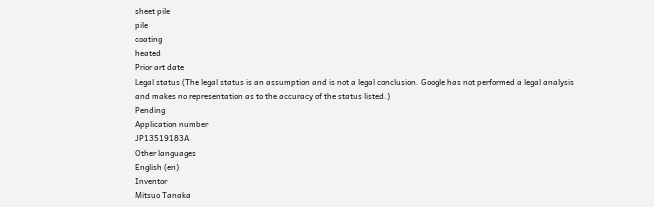sheet pile
pile
coating
heated
Prior art date
Legal status (The legal status is an assumption and is not a legal conclusion. Google has not performed a legal analysis and makes no representation as to the accuracy of the status listed.)
Pending
Application number
JP13519183A
Other languages
English (en)
Inventor
Mitsuo Tanaka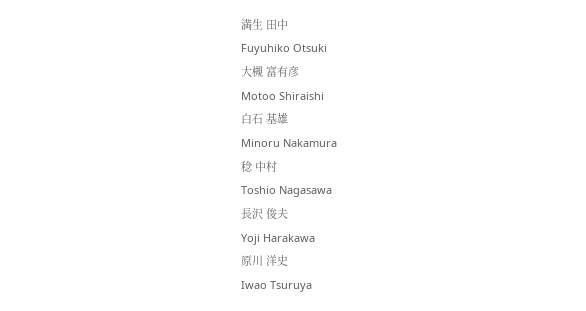満生 田中
Fuyuhiko Otsuki
大槻 富有彦
Motoo Shiraishi
白石 基雄
Minoru Nakamura
稔 中村
Toshio Nagasawa
長沢 俊夫
Yoji Harakawa
原川 洋史
Iwao Tsuruya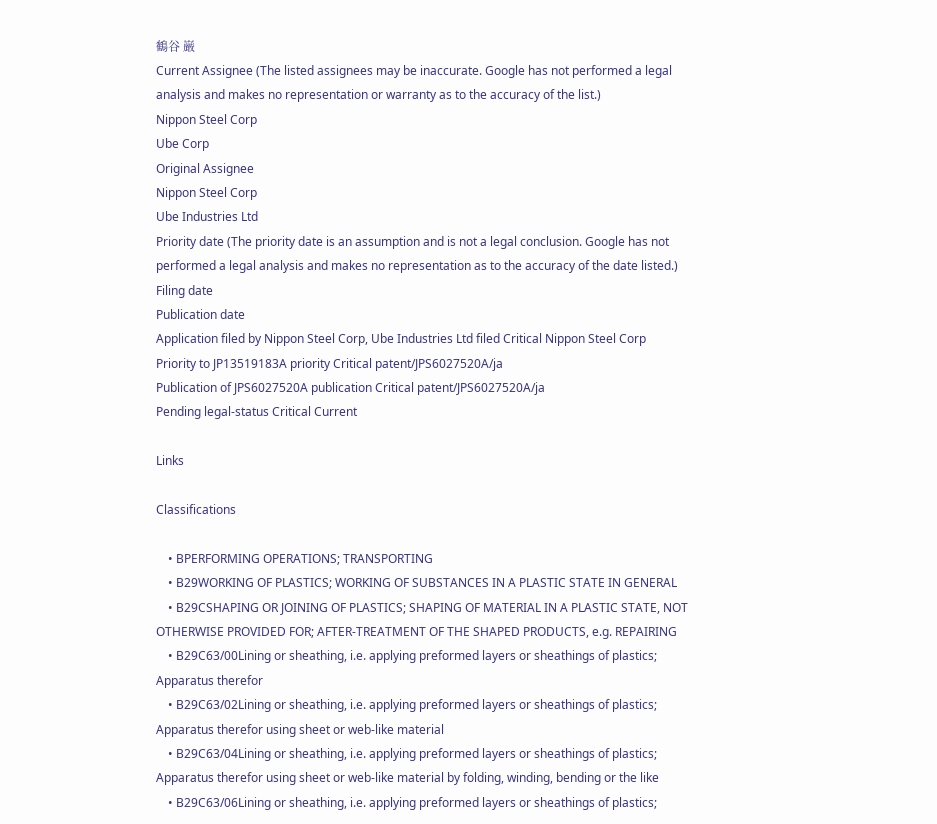鶴谷 巌
Current Assignee (The listed assignees may be inaccurate. Google has not performed a legal analysis and makes no representation or warranty as to the accuracy of the list.)
Nippon Steel Corp
Ube Corp
Original Assignee
Nippon Steel Corp
Ube Industries Ltd
Priority date (The priority date is an assumption and is not a legal conclusion. Google has not performed a legal analysis and makes no representation as to the accuracy of the date listed.)
Filing date
Publication date
Application filed by Nippon Steel Corp, Ube Industries Ltd filed Critical Nippon Steel Corp
Priority to JP13519183A priority Critical patent/JPS6027520A/ja
Publication of JPS6027520A publication Critical patent/JPS6027520A/ja
Pending legal-status Critical Current

Links

Classifications

    • BPERFORMING OPERATIONS; TRANSPORTING
    • B29WORKING OF PLASTICS; WORKING OF SUBSTANCES IN A PLASTIC STATE IN GENERAL
    • B29CSHAPING OR JOINING OF PLASTICS; SHAPING OF MATERIAL IN A PLASTIC STATE, NOT OTHERWISE PROVIDED FOR; AFTER-TREATMENT OF THE SHAPED PRODUCTS, e.g. REPAIRING
    • B29C63/00Lining or sheathing, i.e. applying preformed layers or sheathings of plastics; Apparatus therefor
    • B29C63/02Lining or sheathing, i.e. applying preformed layers or sheathings of plastics; Apparatus therefor using sheet or web-like material
    • B29C63/04Lining or sheathing, i.e. applying preformed layers or sheathings of plastics; Apparatus therefor using sheet or web-like material by folding, winding, bending or the like
    • B29C63/06Lining or sheathing, i.e. applying preformed layers or sheathings of plastics;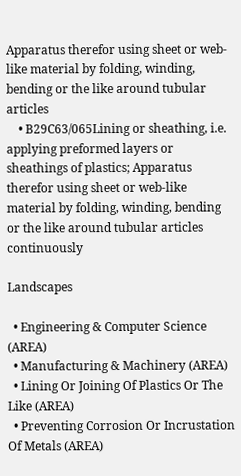Apparatus therefor using sheet or web-like material by folding, winding, bending or the like around tubular articles
    • B29C63/065Lining or sheathing, i.e. applying preformed layers or sheathings of plastics; Apparatus therefor using sheet or web-like material by folding, winding, bending or the like around tubular articles continuously

Landscapes

  • Engineering & Computer Science (AREA)
  • Manufacturing & Machinery (AREA)
  • Lining Or Joining Of Plastics Or The Like (AREA)
  • Preventing Corrosion Or Incrustation Of Metals (AREA)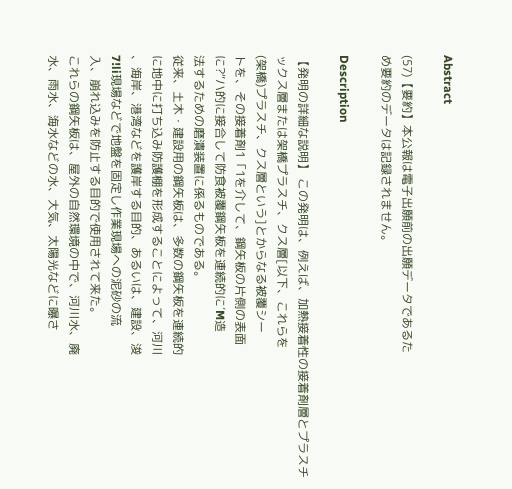Abstract

(57)【要約】本公報は電子出願前の出願データであるた
め要約のデータは記録されません。

Description

【発明の詳細な説明】 この発明は、例えば、加熱接着性の接着剤層とプラスチ
ックス層または架橋プラスチ、クス層[以下、これらを
(架橋)プラスチ、クス層という]とからなる被覆シー
トを、その接着剤1「1を介して、鋼矢板の片側の表面
に?“ハ的に接合して防食被覆鋼矢板を連続的に′M造
法するための磨潰装置に係るものである。
従来、土木・建設用の鋼矢板は、多数の鋼矢板を連続的
に地中に打ち込み防護棚を形成することによって、河川
、海岸、港湾などを護岸する目的、あるいは、建設、浚
7!li現場などで地盤を固定し作業現場への泥砂の流
入、崩れ込みを防止する目的で使用されて来た。
これらの鋼矢板は、屋外の自然環境の中で、河川水、廃
水、雨水、海水などの水、大気、太陽光などに曝さ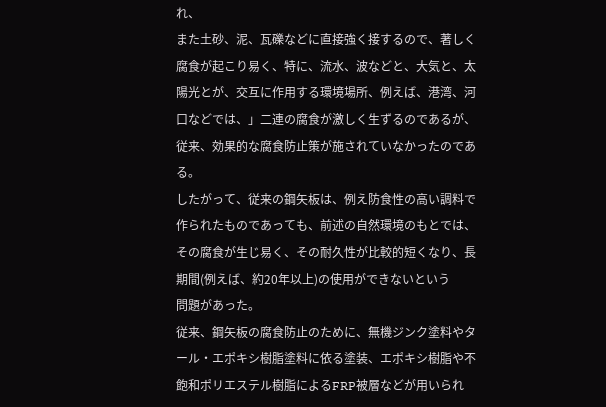れ、
また土砂、泥、瓦礫などに直接強く接するので、著しく
腐食が起こり易く、特に、流水、波などと、大気と、太
陽光とが、交互に作用する環境場所、例えば、港湾、河
口などでは、」二連の腐食が激しく生ずるのであるが、
従来、効果的な腐食防止策が施されていなかったのであ
る。
したがって、従来の鋼矢板は、例え防食性の高い調料で
作られたものであっても、前述の自然環境のもとでは、
その腐食が生じ易く、その耐久性が比較的短くなり、長
期間(例えば、約20年以上)の使用ができないという
問題があった。
従来、鋼矢板の腐食防止のために、無機ジンク塗料やタ
ール・エポキシ樹脂塗料に依る塗装、エポキシ樹脂や不
飽和ポリエステル樹脂によるFRP被層などが用いられ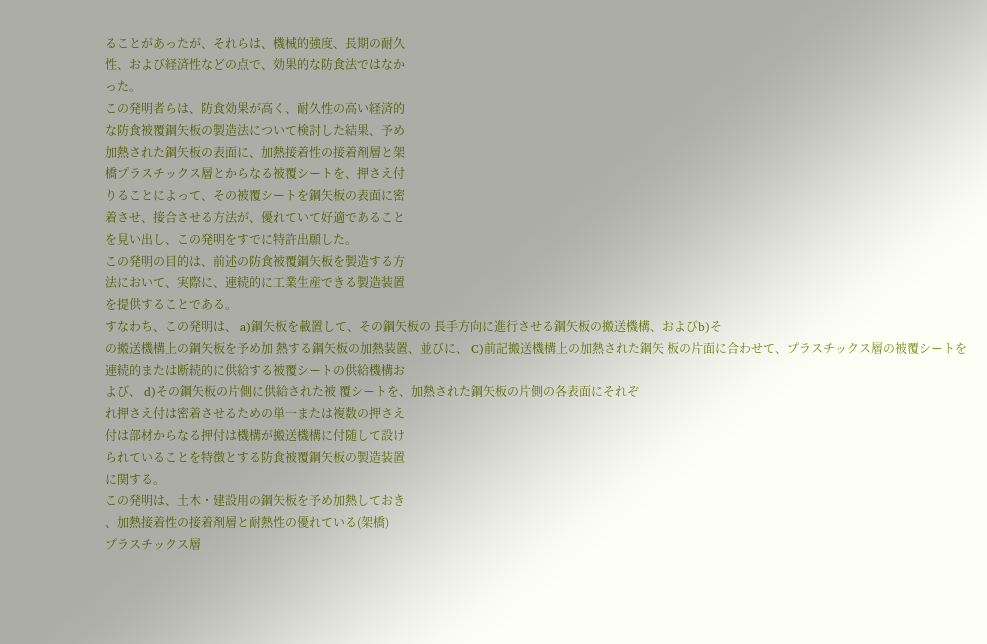ることがあったが、それらは、機械的強度、長期の耐久
性、および経済性などの点で、効果的な防食法ではなか
った。
この発明者らは、防食効果が高く、耐久性の高い経済的
な防食被覆鋼矢板の製造法について検討した結果、予め
加熱された鋼矢板の表面に、加熱接着性の接着剤層と架
橋プラスチックス層とからなる被覆シートを、押さえ付
りることによって、その被覆シートを鋼矢板の表面に密
着させ、接合させる方法が、優れていて好適であること
を見い出し、この発明をすでに特許出願した。
この発明の目的は、前述の防食被覆鋼矢板を製造する方
法において、実際に、連続的に工業生産できる製造装置
を提供することである。
すなわち、この発明は、 a)鋼矢板を載置して、その鋼矢板の 長手方向に進行させる鋼矢板の搬送機構、およびb)そ
の搬送機構上の鋼矢板を予め加 熱する鋼矢板の加熱装置、並びに、 C)前記搬送機構上の加熱された鋼矢 板の片面に合わせて、プラスチックス層の被覆シートを
連続的または断続的に供給する被覆シートの供給機構お
よび、 d)その鋼矢板の片側に供給された被 覆シートを、加熱された鋼矢板の片側の各表面にそれぞ
れ押さえ付は密着させるための単一または複数の押さえ
付は部材からなる押付は機構が搬送機構に付随して設け
られていることを特徴とする防食被覆鋼矢板の製造装置
に関する。
この発明は、土木・建設用の鋼矢板を予め加熱しておき
、加熱接着性の接着剤層と耐熱性の優れている(架橋)
プラスチックス層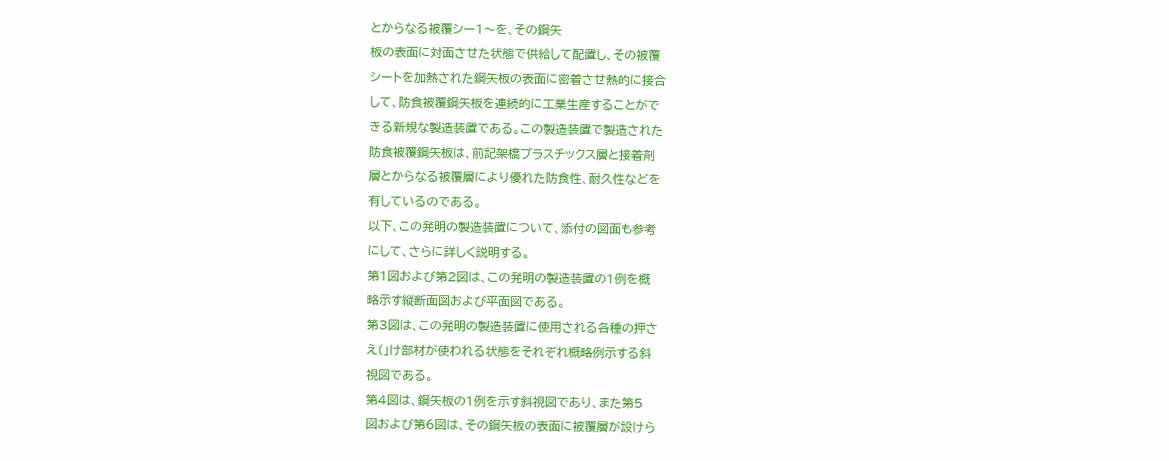とからなる被覆シー1〜を、その鋼矢
板の表面に対面させた状態で供給して配置し、その被覆
シートを加熱された鋼矢板の表面に密着させ熱的に接合
して、防食被覆鋼矢板を連続的に工業生産することがで
きる新規な製造装置である。この製造装置で製造された
防食被覆鋼矢板は、前記架橋プラスチックス層と接着剤
層とからなる被覆層により優れた防食性、耐久性などを
有しているのである。
以下、この発明の製造装置について、添付の図面も参考
にして、さらに詳しく説明する。
第1図および第2図は、この発明の製造装置の1例を概
略示す縦断面図および平面図である。
第3図は、この発明の製造装置に使用される各種の押さ
え(」け部材が使われる状態をそれぞれ概略例示する斜
視図である。
第4図は、鋼矢板の1例を示す斜視図であり、また第5
図および第6図は、その鋼矢板の表面に被覆層が設けら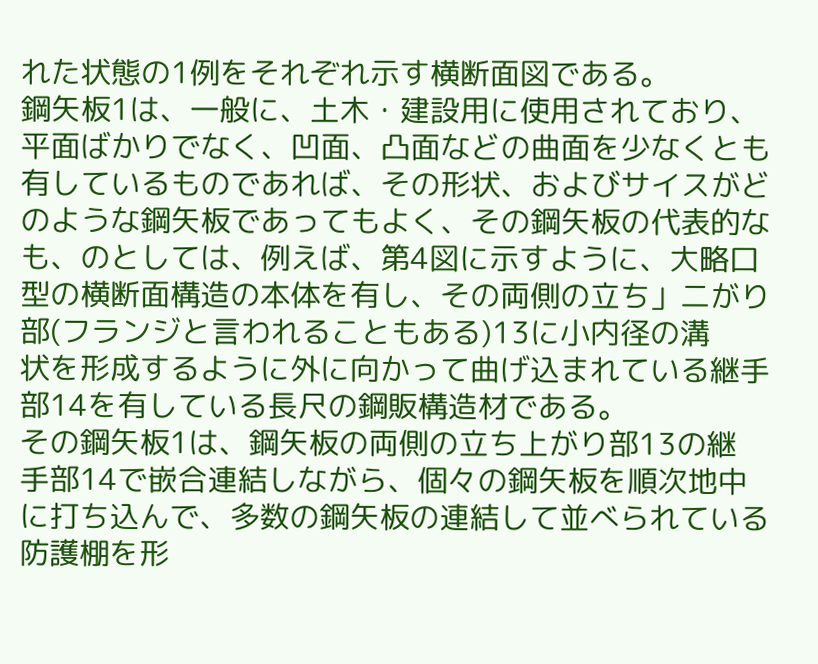れた状態の1例をそれぞれ示す横断面図である。
鋼矢板1は、一般に、土木・建設用に使用されており、
平面ばかりでなく、凹面、凸面などの曲面を少なくとも
有しているものであれば、その形状、およびサイスがど
のような鋼矢板であってもよく、その鋼矢板の代表的な
も、のとしては、例えば、第4図に示すように、大略口
型の横断面構造の本体を有し、その両側の立ち」二がり
部(フランジと言われることもある)13に小内径の溝
状を形成するように外に向かって曲げ込まれている継手
部14を有している長尺の鋼販構造材である。
その鋼矢板1は、鋼矢板の両側の立ち上がり部13の継
手部14で嵌合連結しながら、個々の鋼矢板を順次地中
に打ち込んで、多数の鋼矢板の連結して並べられている
防護棚を形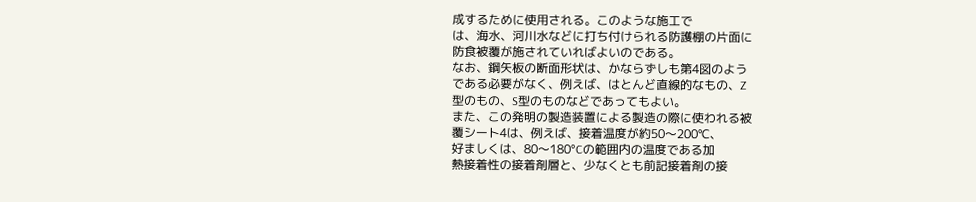成するために使用される。このような施工で
は、海水、河川水などに打ち付けられる防護棚の片面に
防食被覆が施されていればよいのである。
なお、鋼矢板の断面形状は、かならずしも第4図のよう
である必要がなく、例えば、はとんど直線的なもの、Z
型のもの、S型のものなどであってもよい。
また、この発明の製造装置による製造の際に使われる被
覆シート4は、例えば、接着温度が約50〜200℃、
好ましくは、80〜180°Cの範囲内の温度である加
熱接着性の接着剤層と、少なくとも前記接着剤の接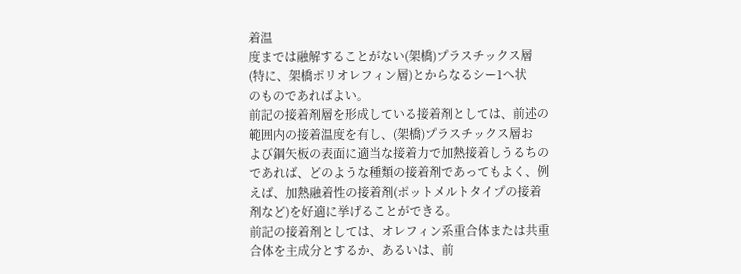着温
度までは融解することがない(架橋)プラスチックス層
(特に、架橋ポリオレフィン層)とからなるシー1へ状
のものであればよい。
前記の接着剤層を形成している接着剤としては、前述の
範囲内の接着温度を有し、(架橋)プラスチックス層お
よび鋼矢板の表面に適当な接着力で加熱接着しうるちの
であれば、どのような種類の接着剤であってもよく、例
えば、加熱融着性の接着剤(ポットメルトタイプの接着
剤など)を好適に挙げることができる。
前記の接着剤としては、オレフィン系重合体または共重
合体を主成分とするか、あるいは、前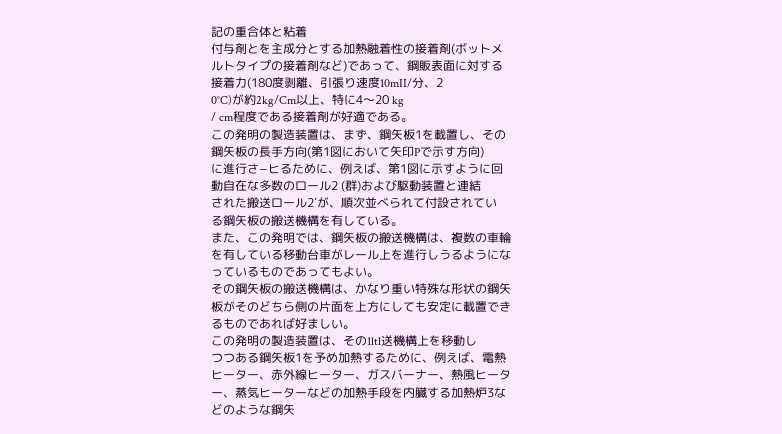記の重合体と粘着
付与剤とを主成分とする加熱融着性の接着剤(ボットメ
ルトタイプの接着剤など)であって、鋼販表面に対する
接着力(180度剥離、引張り速度10mII/分、2
0°C)が約2kg/Cm以上、特に4〜20 kg
/ cm程度である接着剤が好適である。
この発明の製造装置は、まず、鋼矢板1を載置し、その
鋼矢板の長手方向(第1図において矢印Pで示す方向)
に進行さ−ヒるために、例えば、第1図に示すように回
動自在な多数のロール2 (群)および駆動装置と連結
された搬送ロール2′が、順次並べられて付設されてい
る鋼矢板の搬送機構を有している。
また、この発明では、鋼矢板の搬送機構は、複数の車輪
を有している移動台車がレール上を進行しうるようにな
っているものであってもよい。
その鋼矢板の搬送機構は、かなり重い特殊な形状の鋼矢
板がそのどちら側の片面を上方にしても安定に載置でき
るものであれば好ましい。
この発明の製造装置は、その1ltl送機構上を移動し
つつある鋼矢板1を予め加熱するために、例えば、電熱
ヒーター、赤外線ヒーター、ガスバーナー、熱風ヒータ
ー、蒸気ヒーターなどの加熱手段を内臓する加熱炉3な
どのような鋼矢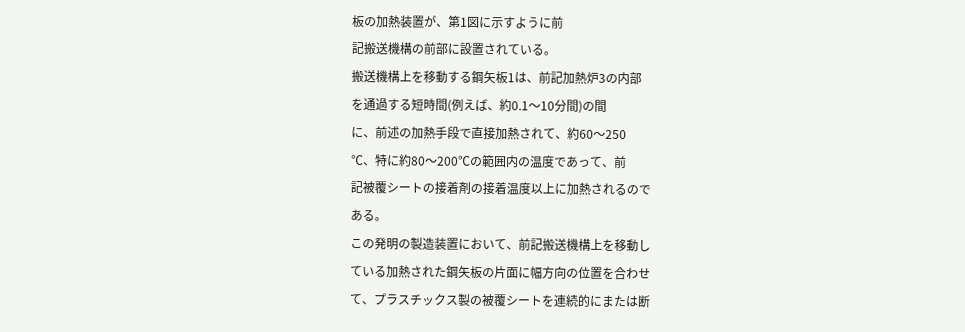板の加熱装置が、第1図に示すように前
記搬送機構の前部に設置されている。
搬送機構上を移動する鋼矢板1は、前記加熱炉3の内部
を通過する短時間(例えば、約0.1〜10分間)の間
に、前述の加熱手段で直接加熱されて、約60〜250
℃、特に約80〜200℃の範囲内の温度であって、前
記被覆シートの接着剤の接着温度以上に加熱されるので
ある。
この発明の製造装置において、前記搬送機構上を移動し
ている加熱された鋼矢板の片面に幅方向の位置を合わせ
て、プラスチックス製の被覆シートを連続的にまたは断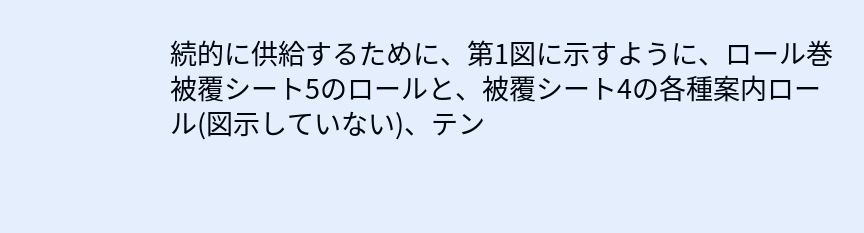続的に供給するために、第1図に示すように、ロール巻
被覆シート5のロールと、被覆シート4の各種案内ロー
ル(図示していない)、テン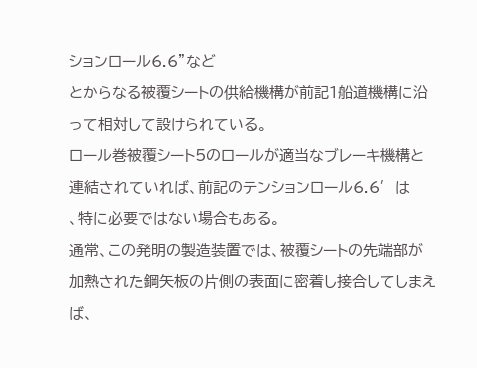ションロール6.6”など
とからなる被覆シートの供給機構が前記1船道機構に沿
って相対して設けられている。
ロール巻被覆シート5のロールが適当なブレーキ機構と
連結されていれば、前記のテンションロール6.6′は
、特に必要ではない場合もある。
通常、この発明の製造装置では、被覆シートの先端部が
加熱された鋼矢板の片側の表面に密着し接合してしまえ
ば、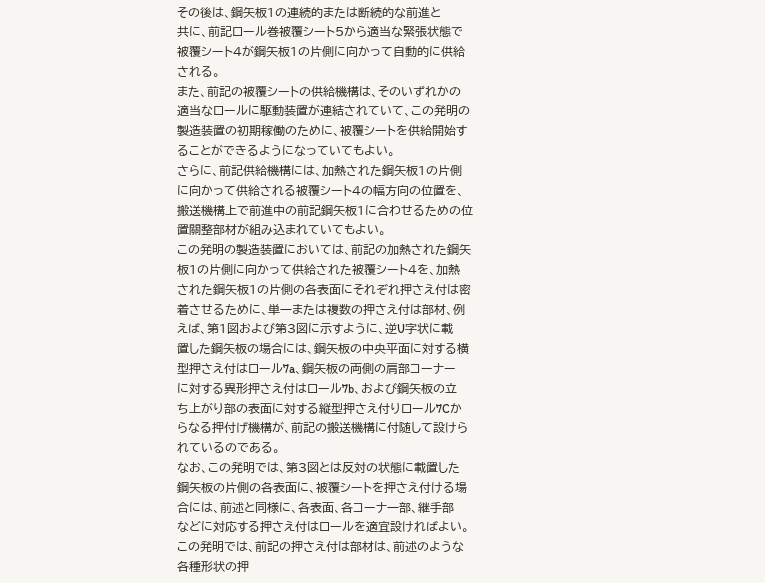その後は、鋼矢板1の連続的または断続的な前進と
共に、前記ロール巻被覆シート5から適当な緊張状態で
被覆シート4が鋼矢板1の片側に向かって自動的に供給
される。
また、前記の被覆シートの供給機構は、そのいずれかの
適当なロールに駆動装置が連結されていて、この発明の
製造装置の初期稼働のために、被覆シートを供給開始す
ることができるようになっていてもよい。
さらに、前記供給機構には、加熱された鋼矢板1の片側
に向かって供給される被覆シート4の幅方向の位置を、
搬送機構上で前進中の前記鋼矢板1に合わせるための位
置關整部材が組み込まれていてもよい。
この発明の製造装置においては、前記の加熱された鋼矢
板1の片側に向かって供給された被覆シート4を、加熱
された鋼矢板1の片側の各表面にそれぞれ押さえ付は密
着させるために、単一または複数の押さえ付は部材、例
えば、第1図および第3図に示すように、逆U字状に載
置した鋼矢板の場合には、鋼矢板の中央平面に対する横
型押さえ付はロール7a、鋼矢板の両側の肩部コーナー
に対する異形押さえ付はロール7b、および鋼矢板の立
ち上がり部の表面に対する縦型押さえ付りロール7Cか
らなる押付げ機構が、前記の搬送機構に付随して設けら
れているのである。
なお、この発明では、第3図とは反対の状態に載置した
鋼矢板の片側の各表面に、被覆シートを押さえ付ける場
合には、前述と同様に、各表面、各コーナ一部、継手部
などに対応する押さえ付はロールを適宜設ければよい。
この発明では、前記の押さえ付は部材は、前述のような
各種形状の押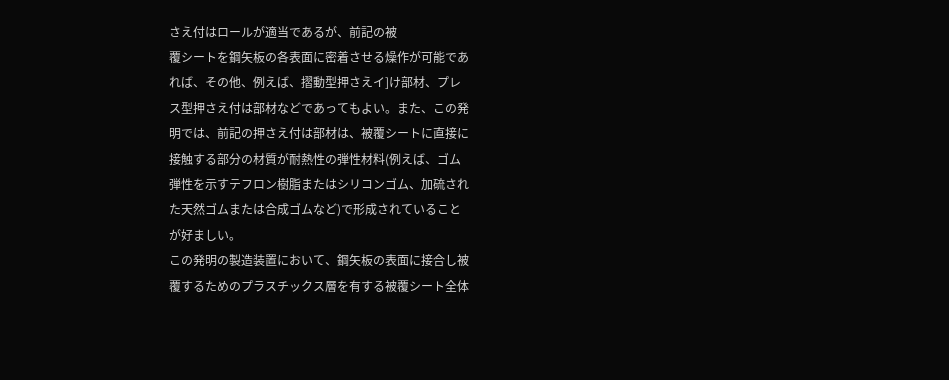さえ付はロールが適当であるが、前記の被
覆シートを鋼矢板の各表面に密着させる燥作が可能であ
れば、その他、例えば、摺動型押さえイ]け部材、プレ
ス型押さえ付は部材などであってもよい。また、この発
明では、前記の押さえ付は部材は、被覆シートに直接に
接触する部分の材質が耐熱性の弾性材料(例えば、ゴム
弾性を示すテフロン樹脂またはシリコンゴム、加硫され
た天然ゴムまたは合成ゴムなど)で形成されていること
が好ましい。
この発明の製造装置において、鋼矢板の表面に接合し被
覆するためのプラスチックス層を有する被覆シート全体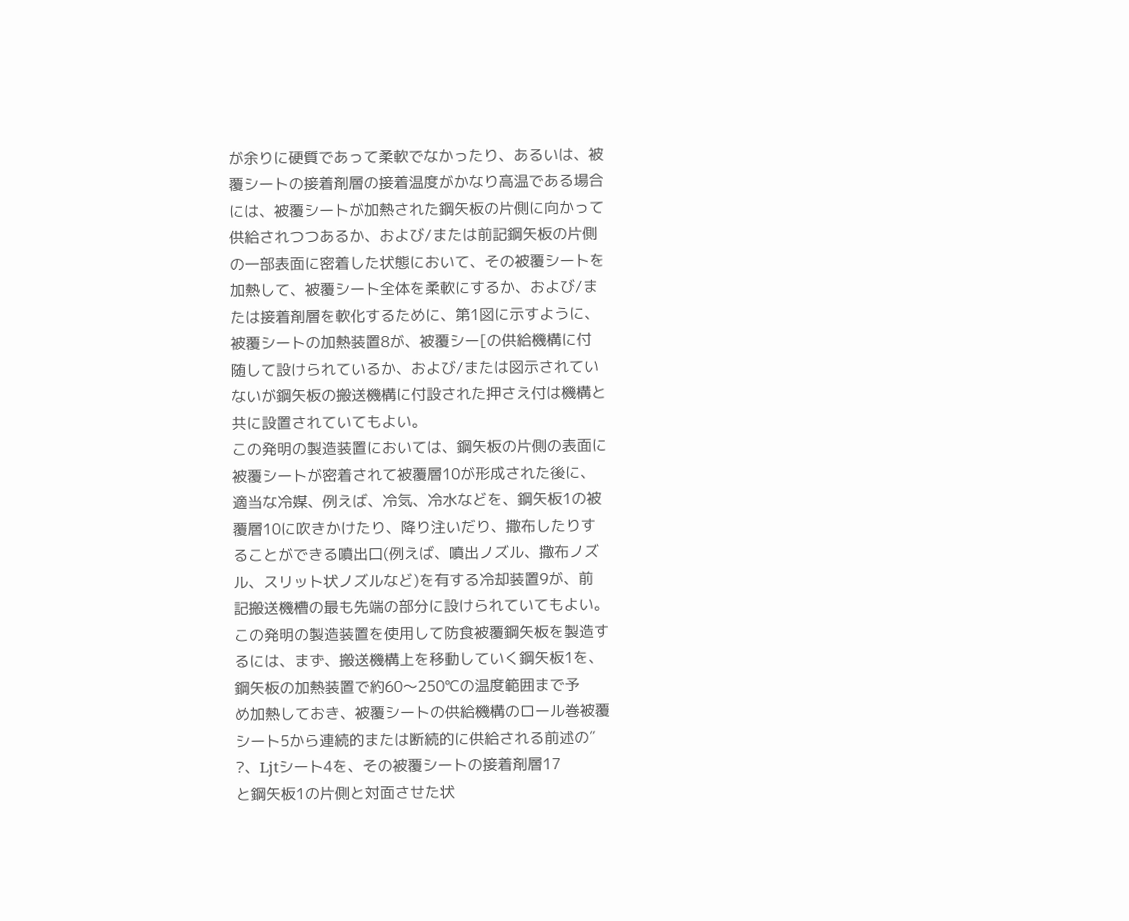が余りに硬質であって柔軟でなかったり、あるいは、被
覆シートの接着剤層の接着温度がかなり高温である場合
には、被覆シートが加熱された鋼矢板の片側に向かって
供給されつつあるか、および/または前記鋼矢板の片側
の一部表面に密着した状態において、その被覆シートを
加熱して、被覆シート全体を柔軟にするか、および/ま
たは接着剤層を軟化するために、第1図に示すように、
被覆シートの加熱装置8が、被覆シー[の供給機構に付
随して設けられているか、および/または図示されてい
ないが鋼矢板の搬送機構に付設された押さえ付は機構と
共に設置されていてもよい。
この発明の製造装置においては、鋼矢板の片側の表面に
被覆シートが密着されて被覆層10が形成された後に、
適当な冷媒、例えば、冷気、冷水などを、鋼矢板1の被
覆層10に吹きかけたり、降り注いだり、撒布したりす
ることができる噴出口(例えば、噴出ノズル、撒布ノズ
ル、スリット状ノズルなど)を有する冷却装置9が、前
記搬送機槽の最も先端の部分に設けられていてもよい。
この発明の製造装置を使用して防食被覆鋼矢板を製造す
るには、まず、搬送機構上を移動していく鋼矢板1を、
鋼矢板の加熱装置で約60〜250℃の温度範囲まで予
め加熱しておき、被覆シートの供給機構のロール巻被覆
シート5から連続的または断続的に供給される前述の″
?、Ljtシート4を、その被覆シートの接着剤層17
と鋼矢板1の片側と対面させた状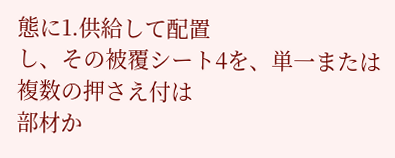態に1.供給して配置
し、その被覆シート4を、単一または複数の押さえ付は
部材か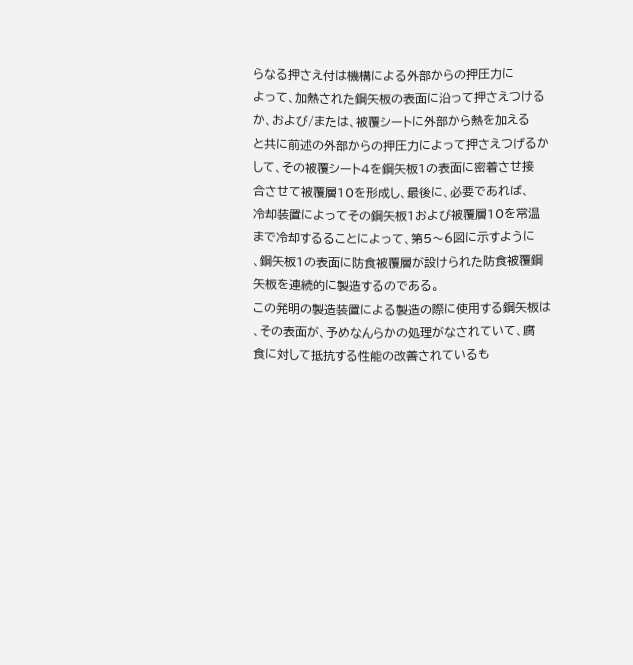らなる押さえ付は機構による外部からの押圧力に
よって、加熱された鋼矢板の表面に沿って押さえつける
か、および/または、被覆シートに外部から熱を加える
と共に前述の外部からの押圧力によって押さえつげるか
して、その被覆シート4を鋼矢板1の表面に密着させ接
合させて被覆層10を形成し、最後に、必要であれば、
冷却装置によってその鋼矢板1および被覆層10を常温
まで冷却するることによって、第5〜6図に示すように
、鋼矢板1の表面に防食被覆層が設けられた防食被覆鋼
矢板を連続的に製造するのである。
この発明の製造装置による製造の際に使用する鋼矢板は
、その表面が、予めなんらかの処理がなされていて、腐
食に対して抵抗する性能の改善されているも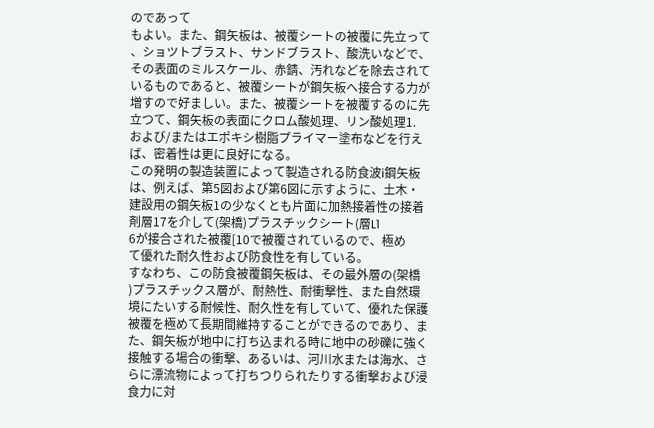のであって
もよい。また、鋼矢板は、被覆シートの被覆に先立って
、ショツトブラスト、サンドブラスト、酸洗いなどで、
その表面のミルスケール、赤錆、汚れなどを除去されて
いるものであると、被覆シートが鋼矢板へ接合する力が
増すので好ましい。また、被覆シートを被覆するのに先
立つて、鋼矢板の表面にクロム酸処理、リン酸処理1.
および/またはエポキシ樹脂プライマー塗布などを行え
ば、密着性は更に良好になる。
この発明の製造装置によって製造される防食波i鋼矢板
は、例えば、第5図および第6図に示すように、土木・
建設用の鋼矢板1の少なくとも片面に加熱接着性の接着
剤層17を介して(架橋)プラスチックシート(層L1
6が接合された被覆[10で被覆されているので、極め
て優れた耐久性および防食性を有している。
すなわち、この防食被覆鋼矢板は、その最外層の(架橋
)プラスチックス層が、耐熱性、耐衝撃性、また自然環
境にたいする耐候性、耐久性を有していて、優れた保護
被覆を極めて長期間維持することができるのであり、ま
た、鋼矢板が地中に打ち込まれる時に地中の砂礫に強く
接触する場合の衝撃、あるいは、河川水または海水、さ
らに漂流物によって打ちつりられたりする衝撃および浸
食力に対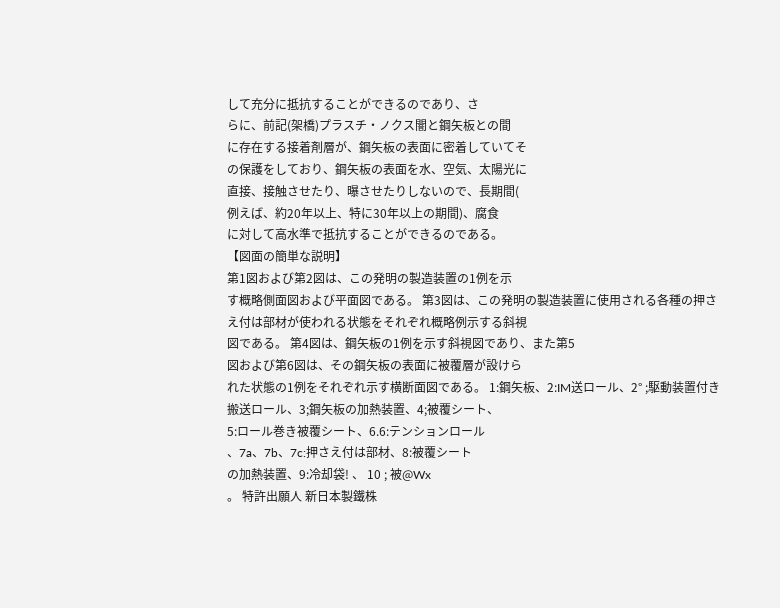して充分に抵抗することができるのであり、さ
らに、前記(架橋)プラスチ・ノクス闇と鋼矢板との間
に存在する接着剤層が、鋼矢板の表面に密着していてそ
の保護をしており、鋼矢板の表面を水、空気、太陽光に
直接、接触させたり、曝させたりしないので、長期間(
例えば、約20年以上、特に30年以上の期間)、腐食
に対して高水準で抵抗することができるのである。
【図面の簡単な説明】
第1図および第2図は、この発明の製造装置の1例を示
す概略側面図および平面図である。 第3図は、この発明の製造装置に使用される各種の押さ
え付は部材が使われる状態をそれぞれ概略例示する斜視
図である。 第4図は、鋼矢板の1例を示す斜視図であり、また第5
図および第6図は、その鋼矢板の表面に被覆層が設けら
れた状態の1例をそれぞれ示す横断面図である。 1:鋼矢板、2:IM送ロール、2° ;駆動装置付き
搬送ロール、3;鋼矢板の加熱装置、4;被覆シート、
5:ロール巻き被覆シート、6.6:テンションロール
、7a、7b、7c:押さえ付は部材、8:被覆シート
の加熱装置、9:冷却袋! 、 10 ; 被@Wx
。 特許出願人 新日本製鐵株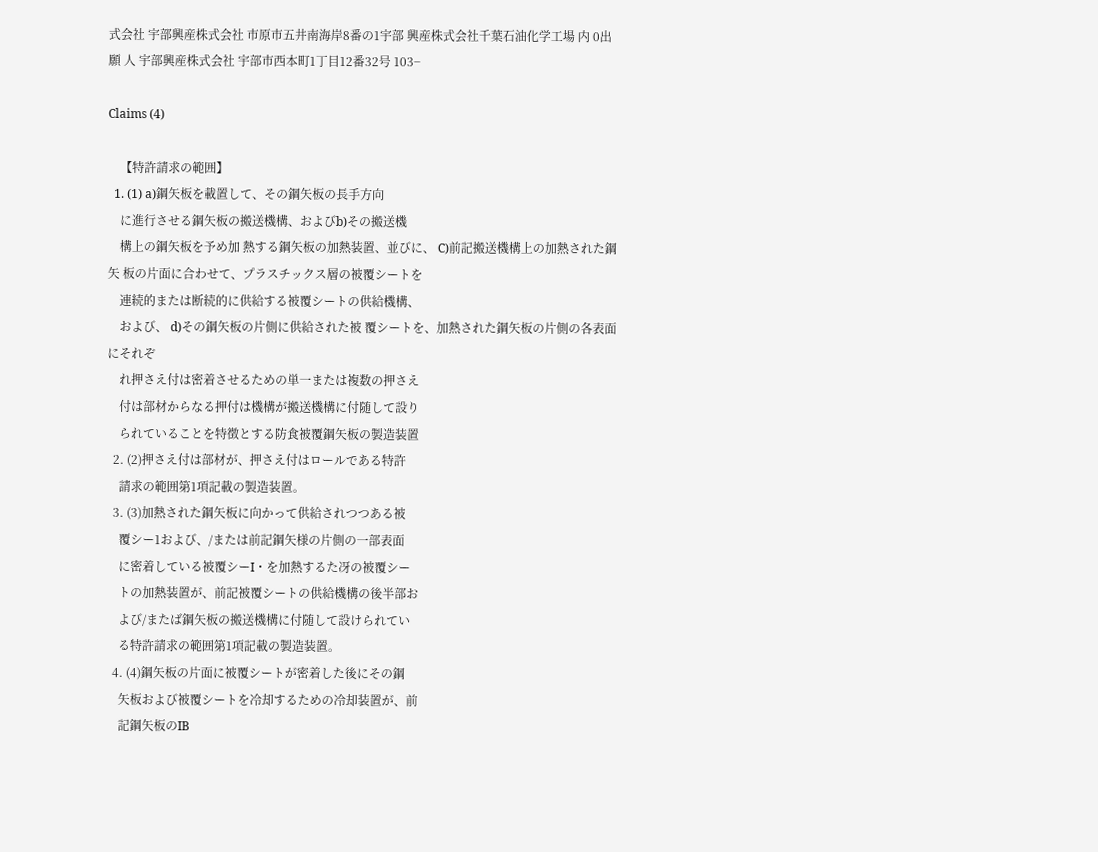式会社 宇部興産株式会社 市原市五井南海岸8番の1宇部 興産株式会社千葉石油化学工場 内 0出 願 人 宇部興産株式会社 宇部市西本町1丁目12番32号 103−

Claims (4)

    【特許請求の範囲】
  1. (1) a)鋼矢板を載置して、その鋼矢板の長手方向
    に進行させる鋼矢板の搬送機構、およびb)その搬送機
    構上の鋼矢板を予め加 熱する鋼矢板の加熱装置、並びに、 C)前記搬送機構上の加熱された鋼矢 板の片面に合わせて、プラスチックス層の被覆シートを
    連続的または断続的に供給する被覆シートの供給機構、
    および、 d)その鋼矢板の片側に供給された被 覆シートを、加熱された鋼矢板の片側の各表面にそれぞ
    れ押さえ付は密着させるための単一または複数の押さえ
    付は部材からなる押付は機構が搬送機構に付随して設り
    られていることを特徴とする防食被覆鋼矢板の製造装置
  2. (2)押さえ付は部材が、押さえ付はロールである特許
    請求の範囲第1項記載の製造装置。
  3. (3)加熱された鋼矢板に向かって供給されつつある被
    覆シー1および、/または前記鋼矢様の片側の一部表面
    に密着している被覆シーI・を加熱するた冴の被覆シー
    トの加熱装置が、前記被覆シートの供給機構の後半部お
    よび/またば鋼矢板の搬送機構に付随して設けられてい
    る特許請求の範囲第1項記載の製造装置。
  4. (4)鋼矢板の片面に被覆シートが密着した後にその鋼
    矢板および被覆シートを冷却するための冷却装置が、前
    記鋼矢板のIB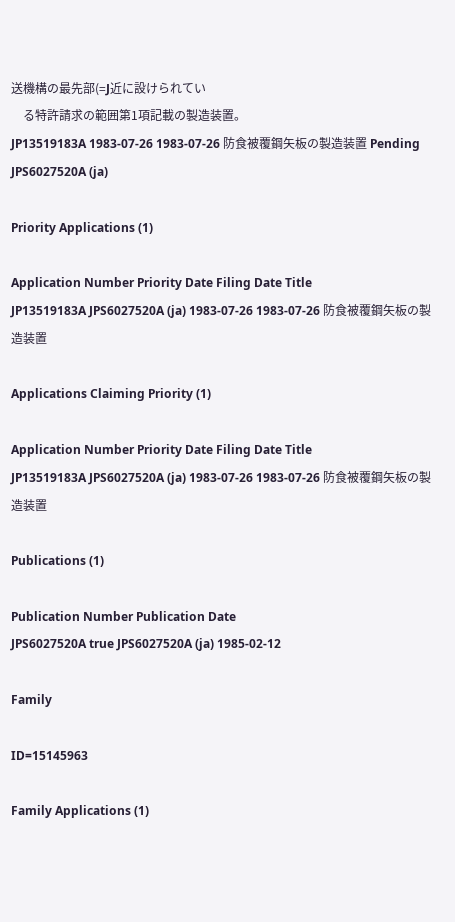送機構の最先部(=J近に設けられてい
    る特許請求の範囲第1項記載の製造装置。
JP13519183A 1983-07-26 1983-07-26 防食被覆鋼矢板の製造装置 Pending JPS6027520A (ja)

Priority Applications (1)

Application Number Priority Date Filing Date Title
JP13519183A JPS6027520A (ja) 1983-07-26 1983-07-26 防食被覆鋼矢板の製造装置

Applications Claiming Priority (1)

Application Number Priority Date Filing Date Title
JP13519183A JPS6027520A (ja) 1983-07-26 1983-07-26 防食被覆鋼矢板の製造装置

Publications (1)

Publication Number Publication Date
JPS6027520A true JPS6027520A (ja) 1985-02-12

Family

ID=15145963

Family Applications (1)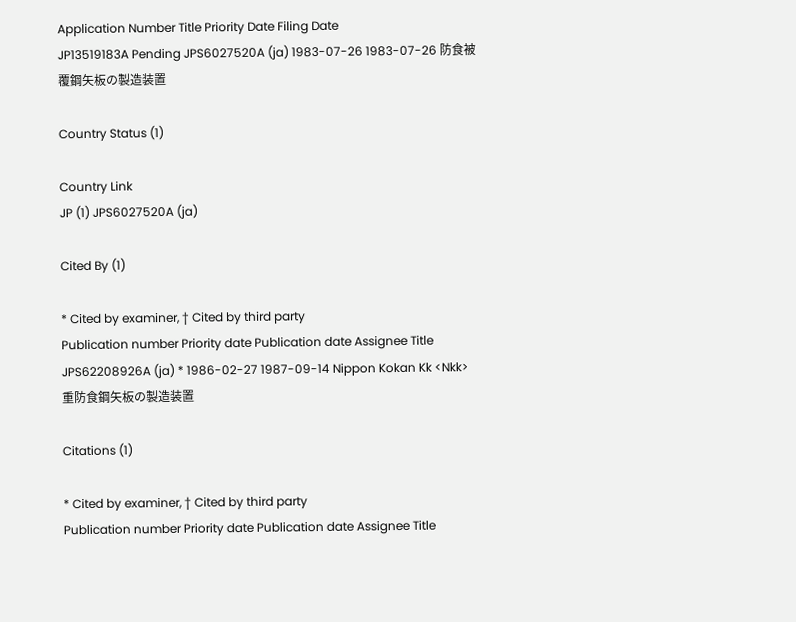Application Number Title Priority Date Filing Date
JP13519183A Pending JPS6027520A (ja) 1983-07-26 1983-07-26 防食被覆鋼矢板の製造装置

Country Status (1)

Country Link
JP (1) JPS6027520A (ja)

Cited By (1)

* Cited by examiner, † Cited by third party
Publication number Priority date Publication date Assignee Title
JPS62208926A (ja) * 1986-02-27 1987-09-14 Nippon Kokan Kk <Nkk> 重防食鋼矢板の製造装置

Citations (1)

* Cited by examiner, † Cited by third party
Publication number Priority date Publication date Assignee Title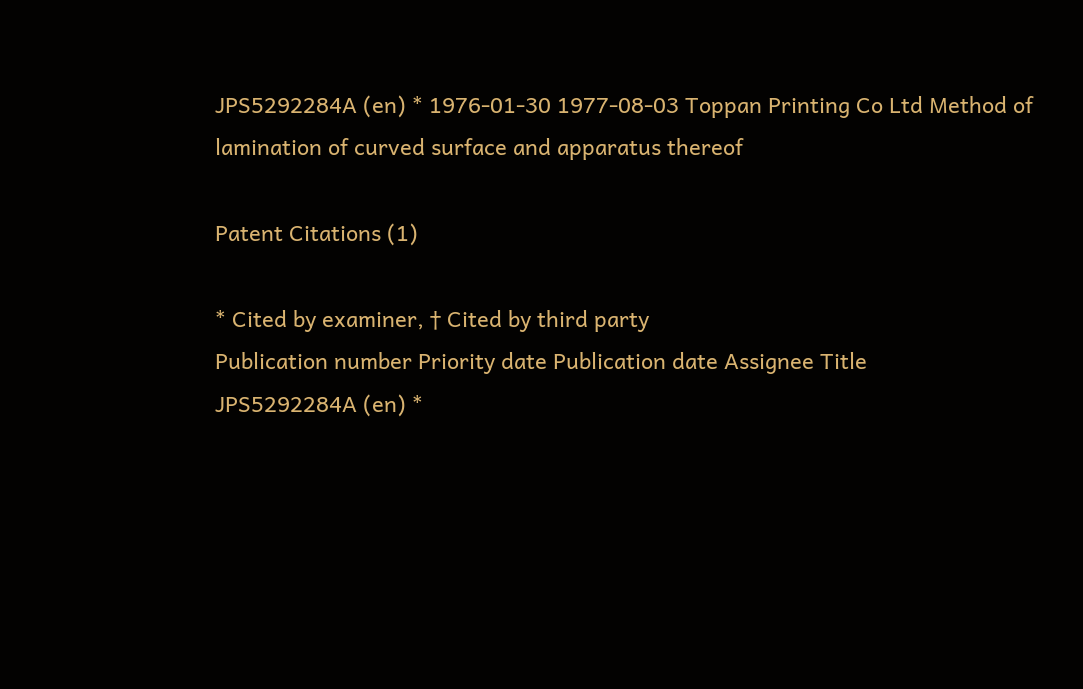JPS5292284A (en) * 1976-01-30 1977-08-03 Toppan Printing Co Ltd Method of lamination of curved surface and apparatus thereof

Patent Citations (1)

* Cited by examiner, † Cited by third party
Publication number Priority date Publication date Assignee Title
JPS5292284A (en) *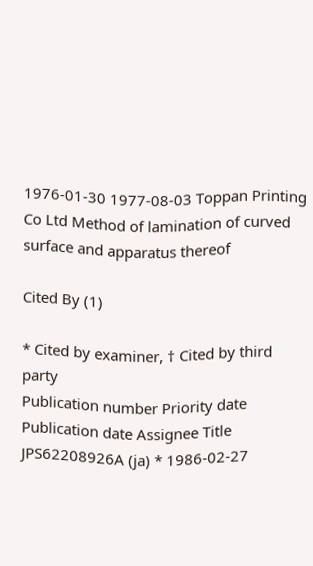1976-01-30 1977-08-03 Toppan Printing Co Ltd Method of lamination of curved surface and apparatus thereof

Cited By (1)

* Cited by examiner, † Cited by third party
Publication number Priority date Publication date Assignee Title
JPS62208926A (ja) * 1986-02-27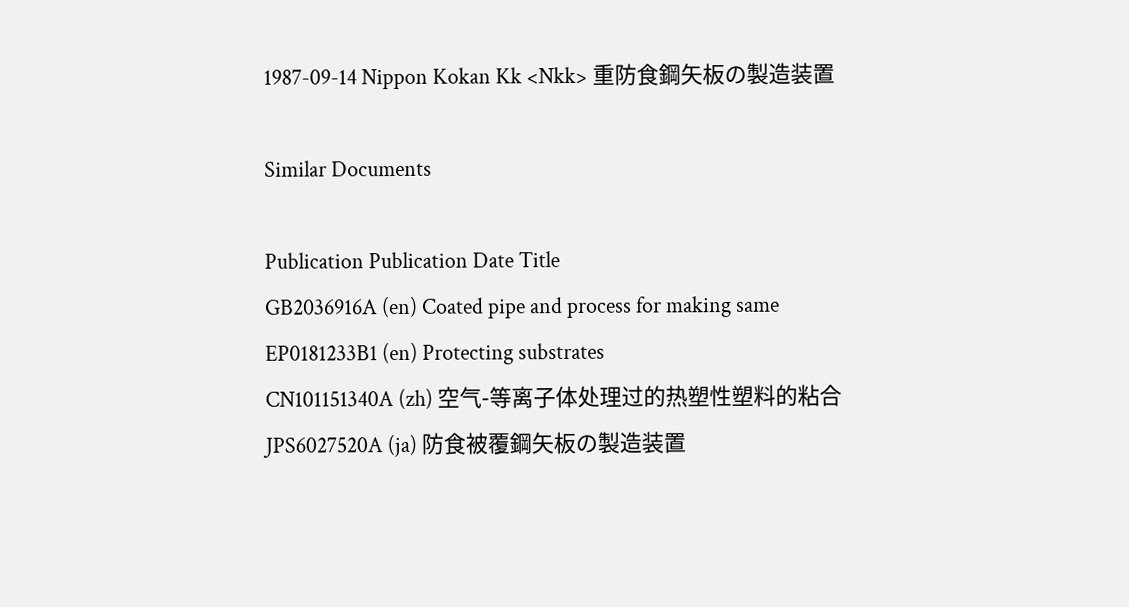1987-09-14 Nippon Kokan Kk <Nkk> 重防食鋼矢板の製造装置

Similar Documents

Publication Publication Date Title
GB2036916A (en) Coated pipe and process for making same
EP0181233B1 (en) Protecting substrates
CN101151340A (zh) 空气-等离子体处理过的热塑性塑料的粘合
JPS6027520A (ja) 防食被覆鋼矢板の製造装置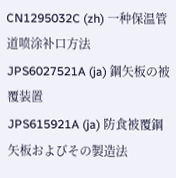CN1295032C (zh) 一种保温管道喷涂补口方法
JPS6027521A (ja) 鋼矢板の被覆装置
JPS615921A (ja) 防食被覆鋼矢板およびその製造法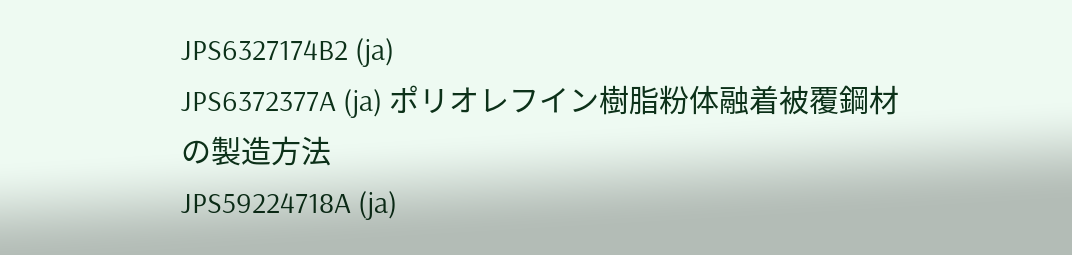JPS6327174B2 (ja)
JPS6372377A (ja) ポリオレフイン樹脂粉体融着被覆鋼材の製造方法
JPS59224718A (ja)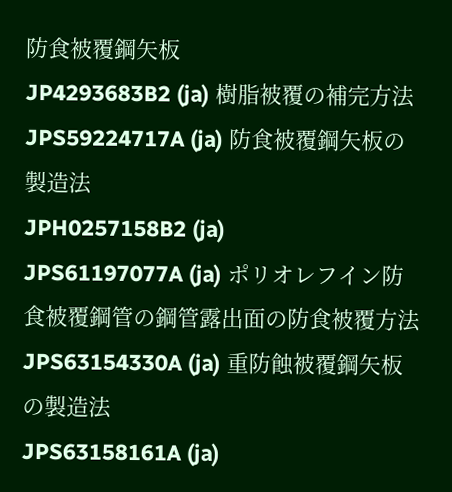防食被覆鋼矢板
JP4293683B2 (ja) 樹脂被覆の補完方法
JPS59224717A (ja) 防食被覆鋼矢板の製造法
JPH0257158B2 (ja)
JPS61197077A (ja) ポリオレフイン防食被覆鋼管の鋼管露出面の防食被覆方法
JPS63154330A (ja) 重防蝕被覆鋼矢板の製造法
JPS63158161A (ja)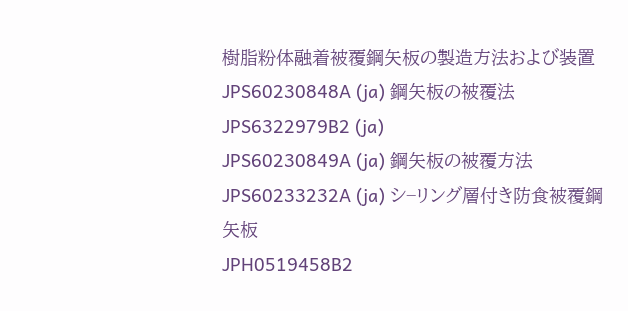樹脂粉体融着被覆鋼矢板の製造方法および装置
JPS60230848A (ja) 鋼矢板の被覆法
JPS6322979B2 (ja)
JPS60230849A (ja) 鋼矢板の被覆方法
JPS60233232A (ja) シ−リング層付き防食被覆鋼矢板
JPH0519458B2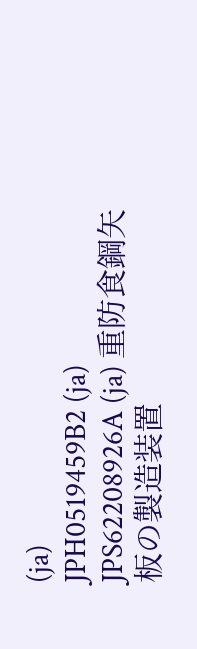(ja)
JPH0519459B2 (ja)
JPS62208926A (ja) 重防食鋼矢板の製造装置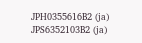JPH0355616B2 (ja)
JPS6352103B2 (ja)